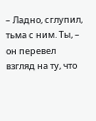– Ладно, сглупил, тьма с ним. Ты, – он перевел взгляд на ту, что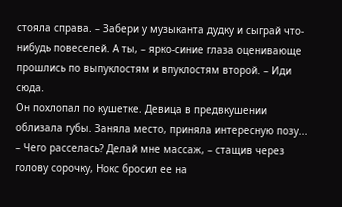стояла справа. – Забери у музыканта дудку и сыграй что-нибудь повеселей. А ты, – ярко-синие глаза оценивающе прошлись по выпуклостям и впуклостям второй. – Иди сюда.
Он похлопал по кушетке. Девица в предвкушении облизала губы. Заняла место, приняла интересную позу...
– Чего расселась? Делай мне массаж, – стащив через голову сорочку, Нокс бросил ее на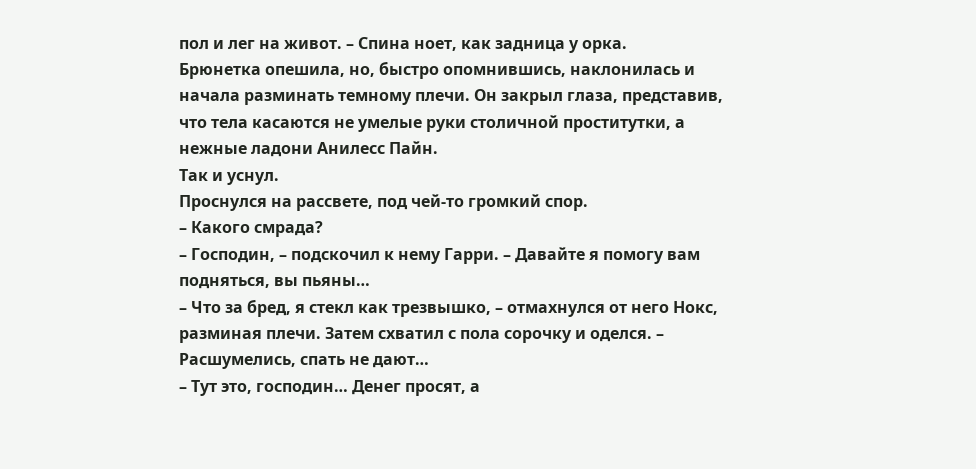пол и лег на живот. – Спина ноет, как задница у орка.
Брюнетка опешила, но, быстро опомнившись, наклонилась и начала разминать темному плечи. Он закрыл глаза, представив, что тела касаются не умелые руки столичной проститутки, а нежные ладони Анилесс Пайн.
Так и уснул.
Проснулся на рассвете, под чей-то громкий спор.
– Какого смрада?
– Господин, – подскочил к нему Гарри. – Давайте я помогу вам подняться, вы пьяны…
– Что за бред, я стекл как трезвышко, – отмахнулся от него Нокс, разминая плечи. Затем схватил с пола сорочку и оделся. – Расшумелись, спать не дают…
– Тут это, господин… Денег просят, а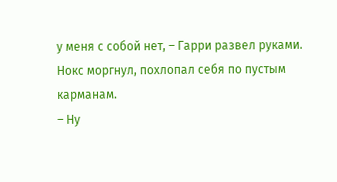у меня с собой нет, – Гарри развел руками.
Нокс моргнул, похлопал себя по пустым карманам.
– Ну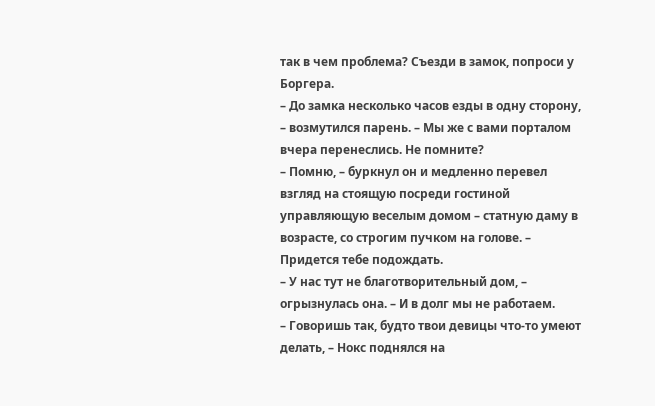так в чем проблема? Съезди в замок, попроси у Боргера.
– До замка несколько часов езды в одну сторону, – возмутился парень. – Мы же с вами порталом вчера перенеслись. Не помните?
– Помню, – буркнул он и медленно перевел взгляд на стоящую посреди гостиной управляющую веселым домом – статную даму в возрасте, со строгим пучком на голове. – Придется тебе подождать.
– У нас тут не благотворительный дом, – огрызнулась она. – И в долг мы не работаем.
– Говоришь так, будто твои девицы что-то умеют делать, – Нокс поднялся на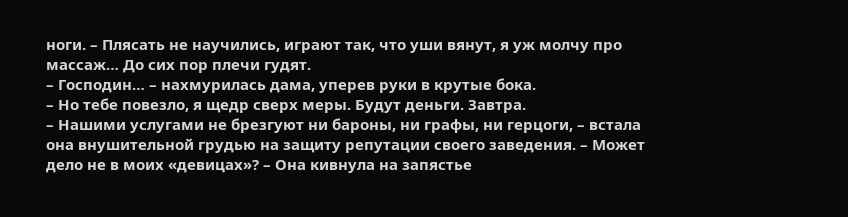ноги. – Плясать не научились, играют так, что уши вянут, я уж молчу про массаж… До сих пор плечи гудят.
– Господин… – нахмурилась дама, уперев руки в крутые бока.
– Но тебе повезло, я щедр сверх меры. Будут деньги. Завтра.
– Нашими услугами не брезгуют ни бароны, ни графы, ни герцоги, – встала она внушительной грудью на защиту репутации своего заведения. – Может дело не в моих «девицах»? – Она кивнула на запястье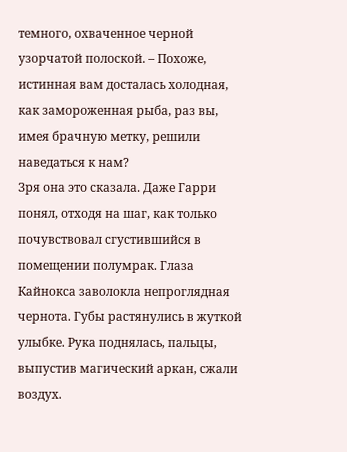темного, охваченное черной узорчатой полоской. – Похоже, истинная вам досталась холодная, как замороженная рыба, раз вы, имея брачную метку, решили наведаться к нам?
Зря она это сказала. Даже Гарри понял, отходя на шаг, как только почувствовал сгустившийся в помещении полумрак. Глаза Кайнокса заволокла непроглядная чернота. Губы растянулись в жуткой улыбке. Рука поднялась, пальцы, выпустив магический аркан, сжали воздух.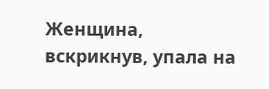Женщина, вскрикнув, упала на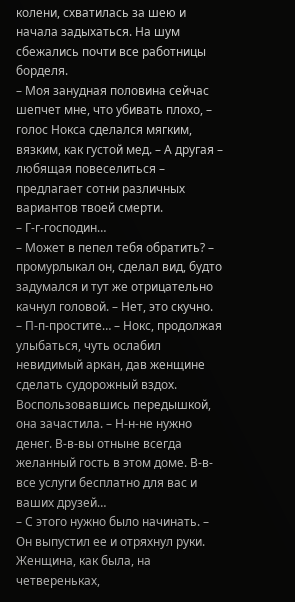колени, схватилась за шею и начала задыхаться. На шум сбежались почти все работницы борделя.
– Моя занудная половина сейчас шепчет мне, что убивать плохо, – голос Нокса сделался мягким, вязким, как густой мед. – А другая – любящая повеселиться – предлагает сотни различных вариантов твоей смерти.
– Г-г-господин…
– Может в пепел тебя обратить? – промурлыкал он, сделал вид, будто задумался и тут же отрицательно качнул головой. – Нет, это скучно.
– П-п-простите… – Нокс, продолжая улыбаться, чуть ослабил невидимый аркан, дав женщине сделать судорожный вздох. Воспользовавшись передышкой, она зачастила. – Н-н-не нужно денег. В-в-вы отныне всегда желанный гость в этом доме. В-в-все услуги бесплатно для вас и ваших друзей…
– С этого нужно было начинать. – Он выпустил ее и отряхнул руки. Женщина, как была, на четвереньках,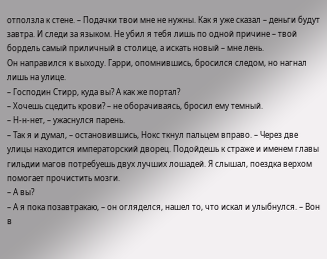отползла к стене. – Подачки твои мне не нужны. Как я уже сказал – деньги будут завтра. И следи за языком. Не убил я тебя лишь по одной причине – твой бордель самый приличный в столице, а искать новый – мне лень.
Он направился к выходу. Гарри, опомнившись, бросился следом, но нагнал лишь на улице.
– Господин Стирр, куда вы? А как же портал?
– Хочешь сцедить крови? – не оборачиваясь, бросил ему темный.
– Н-н-нет, – ужаснулся парень.
– Так я и думал, – остановившись, Нокс ткнул пальцем вправо. – Через две улицы находится императорский дворец. Подойдешь к страже и именем главы гильдии магов потребуешь двух лучших лошадей. Я слышал, поездка верхом помогает прочистить мозги.
– А вы?
– А я пока позавтракаю, – он огляделся, нашел то, что искал и улыбнулся. – Вон в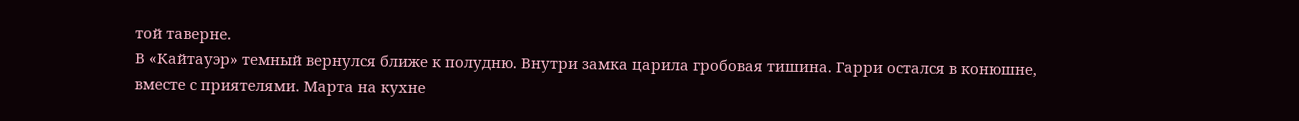той таверне.
В «Кайтауэр» темный вернулся ближе к полудню. Внутри замка царила гробовая тишина. Гарри остался в конюшне, вместе с приятелями. Марта на кухне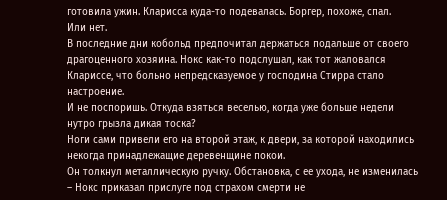готовила ужин. Кларисса куда-то подевалась. Боргер, похоже, спал.
Или нет.
В последние дни кобольд предпочитал держаться подальше от своего драгоценного хозяина. Нокс как-то подслушал, как тот жаловался Клариссе, что больно непредсказуемое у господина Стирра стало настроение.
И не поспоришь. Откуда взяться веселью, когда уже больше недели нутро грызла дикая тоска?
Ноги сами привели его на второй этаж, к двери, за которой находились некогда принадлежащие деревенщине покои.
Он толкнул металлическую ручку. Обстановка, с ее ухода, не изменилась – Нокс приказал прислуге под страхом смерти не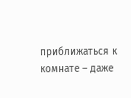приближаться к комнате – даже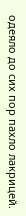одеяло до сих пор пахло лакрицей.